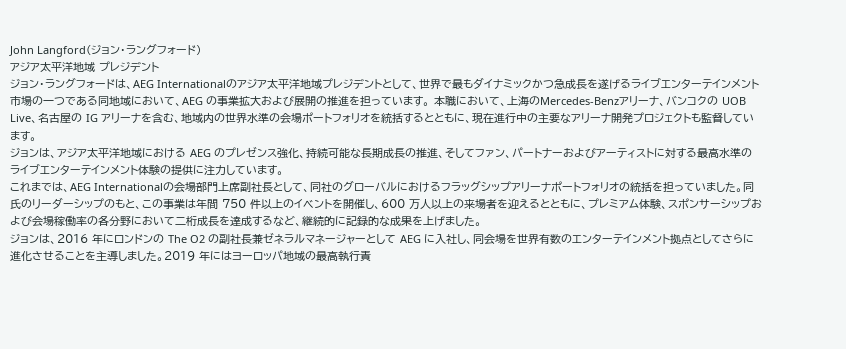John Langford(ジョン・ラングフォード)
アジア太平洋地域 プレジデント
ジョン・ラングフォードは、AEG Internationalのアジア太平洋地域プレジデントとして、世界で最もダイナミックかつ急成長を遂げるライブエンターテインメント市場の一つである同地域において、AEG の事業拡大および展開の推進を担っています。 本職において、上海のMercedes-Benzアリーナ、バンコクの UOB Live、名古屋の IG アリーナを含む、地域内の世界水準の会場ポートフォリオを統括するとともに、現在進行中の主要なアリーナ開発プロジェクトも監督しています。
ジョンは、アジア太平洋地域における AEG のプレゼンス強化、持続可能な長期成長の推進、そしてファン、パートナーおよびアーティストに対する最高水準のライブエンターテインメント体験の提供に注力しています。
これまでは、AEG Internationalの会場部門上席副社長として、同社のグローバルにおけるフラッグシップアリーナポートフォリオの統括を担っていました。同氏のリーダーシップのもと、この事業は年間 750 件以上のイベントを開催し、600 万人以上の来場者を迎えるとともに、プレミアム体験、スポンサーシップおよび会場稼働率の各分野において二桁成長を達成するなど、継続的に記録的な成果を上げました。
ジョンは、2016 年にロンドンの The O2 の副社長兼ゼネラルマネージャーとして AEG に入社し、同会場を世界有数のエンターテインメント拠点としてさらに進化させることを主導しました。2019 年にはヨーロッパ地域の最高執行責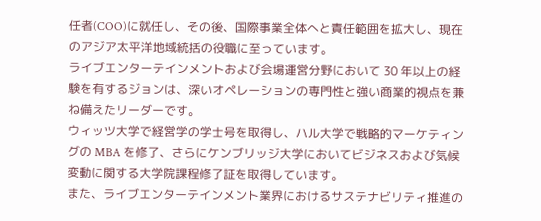任者(COO)に就任し、その後、国際事業全体へと責任範囲を拡大し、現在のアジア太平洋地域統括の役職に至っています。
ライブエンターテインメントおよび会場運営分野において 30 年以上の経験を有するジョンは、深いオペレーションの専門性と強い商業的視点を兼ね備えたリーダーです。
ウィッツ大学で経営学の学士号を取得し、ハル大学で戦略的マーケティングの MBA を修了、さらにケンブリッジ大学においてビジネスおよび気候変動に関する大学院課程修了証を取得しています。
また、ライブエンターテインメント業界におけるサステナビリティ推進の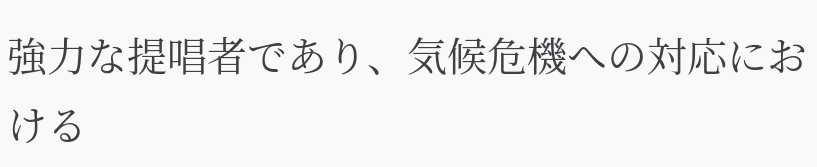強力な提唱者であり、気候危機への対応における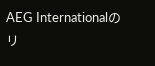AEG Internationalのリ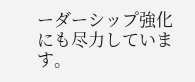ーダーシップ強化にも尽力しています。